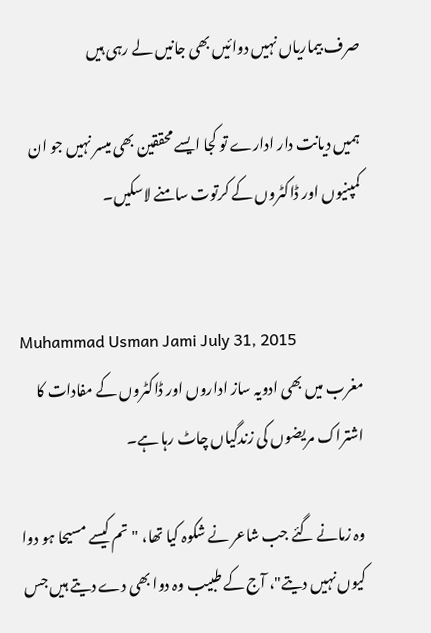صرف بیماریاں نہیں دوائیں بھی جانیں لے رہی ہیں

ہمیں دیانت دار ادارے تو کجا ایسے محققین بھی میسر نہیں جو ان کمپنیوں اور ڈاکٹروں کے کرتوت سامنے لاسکیں۔


Muhammad Usman Jami July 31, 2015
مغرب میں بھی ادویہ ساز اداروں اور ڈاکٹروں کے مفادات کا اشتراک مریضوں کی زندگیاں چاٹ رہا ہے۔

وہ زمانے گئے جب شاعر نے شکوہ کیا تھا، "تم کیسے مسیحا ہو دوا کیوں نہیں دیتے"، آج کے طبیب وہ دوا بھی دے دیتے ہیں جس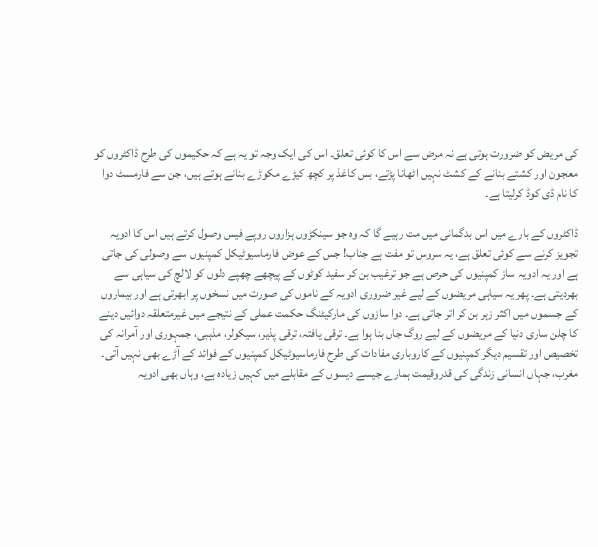کی مریض کو ضرورت ہوتی ہے نہ مرض سے اس کا کوئی تعلق۔ اس کی ایک وجہ تو یہ ہے کہ حکیموں کی طرح ڈاکٹروں کو معجون اور کشتے بنانے کے کشٹ نہیں اٹھانا پڑتے، بس کاغذ پر کچھ کیڑے مکوڑے بنانے ہوتے ہیں، جن سے فارمسٹ دوا کا نام ڈی کوڈ کرلیتا ہے۔

ڈاکٹروں کے بارے میں اس بدگمانی میں مت رہیے گا کہ وہ جو سینکڑوں ہزاروں روپے فیس وصول کرتے ہیں اس کا ادویہ تجویز کرنے سے کوئی تعلق ہے، یہ سروس تو مفت ہے جناب! جس کے عوض فارماسیوٹیکل کمپنیوں سے وصولی کی جاتی ہے اور یہ ادویہ ساز کمپنیوں کی حرص ہے جو ترغیب بن کر سفید کوٹوں کے پیچھے چھپے دلوں کو لالچ کی سیاہی سے بھردیتی ہے۔ پھر یہ سیاہی مریضوں کے لیے غیر ضروری ادویہ کے ناموں کی صورت میں نسخوں پر ابھرتی ہے اور بیماروں کے جسموں میں اکثر زہر بن کر اتر جاتی ہے۔ دوا سازوں کی مارکیٹنگ حکمت عملی کے نتیجے میں غیرمتعلقہ دوائیں دینے کا چلن ساری دنیا کے مریضوں کے لیے روگ جاں بنا ہوا ہے۔ ترقی یافتہ، ترقی پذیر، سیکولر، مذہبی، جمہوری اور آمرانہ کی تخصیص اور تقسیم دیگر کمپنیوں کے کاروباری مفادات کی طرح فارماسیوٹیکل کمپنیوں کے فوائد کے آڑے بھی نہیں آتی۔ مغرب، جہاں انسانی زندگی کی قدروقیمت ہمارے جیسے دیسوں کے مقابلے میں کہیں زیادہ ہے، وہاں بھی ادویہ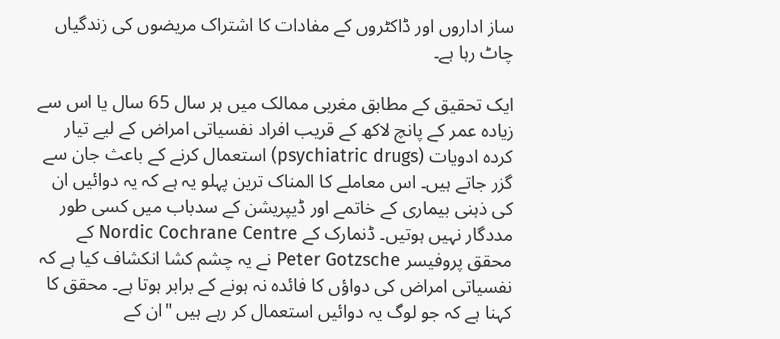ساز اداروں اور ڈاکٹروں کے مفادات کا اشتراک مریضوں کی زندگیاں چاٹ رہا ہے۔

ایک تحقیق کے مطابق مغربی ممالک میں ہر سال 65 سال یا اس سے زیادہ عمر کے پانچ لاکھ کے قریب افراد نفسیاتی امراض کے لیے تیار کردہ ادویات (psychiatric drugs) استعمال کرنے کے باعث جان سے گزر جاتے ہیں۔ اس معاملے کا المناک ترین پہلو یہ ہے کہ یہ دوائیں ان کی ذہنی بیماری کے خاتمے اور ڈیپریشن کے سدباب میں کسی طور مددگار نہیں ہوتیں۔ ڈنمارک کے Nordic Cochrane Centre کے محقق پروفیسر Peter Gotzsche نے یہ چشم کشا انکشاف کیا ہے کہ نفسیاتی امراض کی دواؤں کا فائدہ نہ ہونے کے برابر ہوتا ہے۔ محقق کا کہنا ہے کہ جو لوگ یہ دوائیں استعمال کر رہے ہیں "ان کے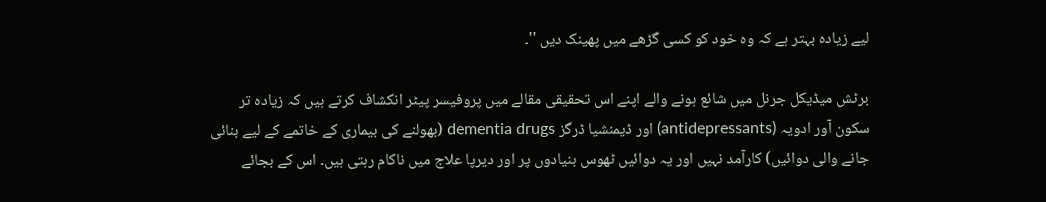لیے زیادہ بہتر ہے کہ وہ خود کو کسی گڑھے میں پھینک دیں ''۔

برٹش میڈیکل جرنل میں شائع ہونے والے اپنے اس تحقیقی مقالے میں پروفیسر پیٹر انکشاف کرتے ہیں کہ زیادہ تر سکون آور ادویہ (antidepressants) اور ڈیمنشیا ڈرگز dementia drugs (بھولنے کی بیماری کے خاتمے کے لیے بنائی جانے والی دوائیں) کارآمد نہیں اور یہ دوائیں ٹھوس بنیادوں پر اور دیرپا علاج میں ناکام رہتی ہیں۔ اس کے بجائے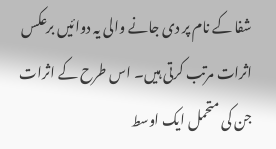شفا کے نام پر دی جانے والی یہ دوائیں برعکس اثرات مرتب کرتی ہیں۔ اس طرح کے اثرات جن کی متحمل ایک اوسط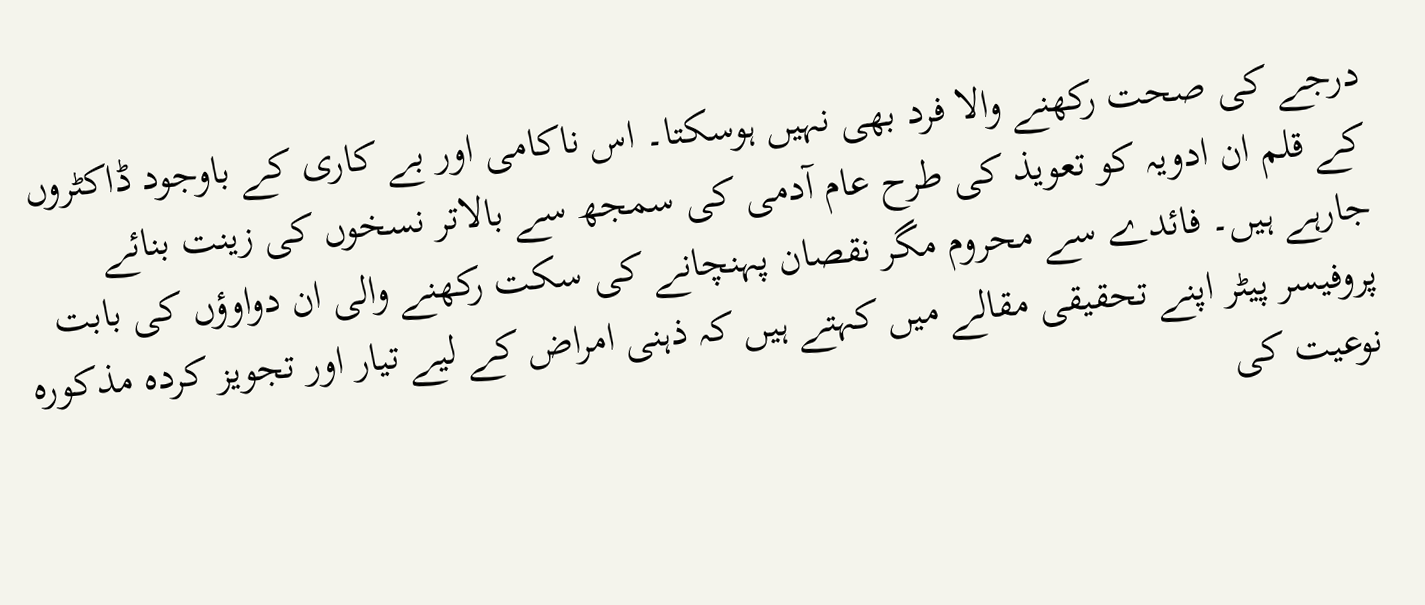درجے کی صحت رکھنے والا فرد بھی نہیں ہوسکتا۔ اس ناکامی اور بے کاری کے باوجود ڈاکٹروں کے قلم ان ادویہ کو تعویذ کی طرح عام آدمی کی سمجھ سے بالاتر نسخوں کی زینت بنائے جارہے ہیں۔ فائدے سے محروم مگر نقصان پہنچانے کی سکت رکھنے والی ان دواوؤں کی بابت پروفیسر پیٹر اپنے تحقیقی مقالے میں کہتے ہیں کہ ذہنی امراض کے لیے تیار اور تجویز کردہ مذکورہ نوعیت کی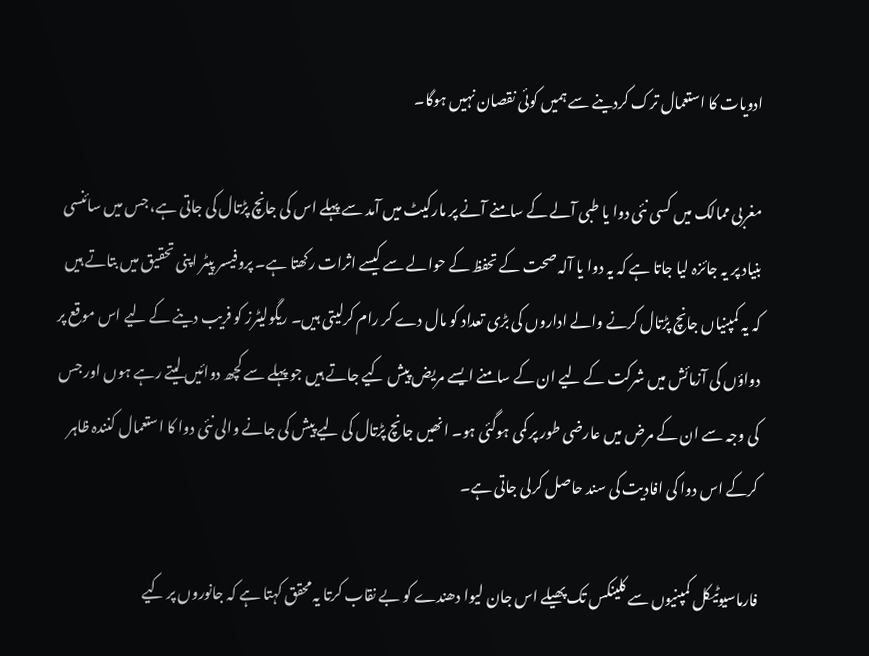ادویات کا استعمال ترک کردینے سے ہمیں کوئی نقصان نہیں ہوگا۔

مغربی ممالک میں کسی نئی دوا یا طبی آلے کے سامنے آنے پر مارکیٹ میں آمد سے پہلے اس کی جانچ پڑتال کی جاتی ہے، جس میں سائنسی بنیاد پر یہ جائزہ لیا جاتا ہے کہ یہ دوا یا آلہ صحت کے تحفظ کے حوالے سے کیسے اثرات رکھتا ہے۔ پروفیسر پیٹر اپنی تحقیق میں بتاتے ہیں کہ یہ کمپنیاں جانچ پڑتال کرنے والے اداروں کی بڑی تعداد کو مال دے کر رام کرلیتی ہیں۔ ریگولیٹرز کو فریب دینے کے لیے اس موقع پر دواؤں کی آزمائش میں شرکت کے لیے ان کے سامنے ایسے مریض پیش کیے جاتے ہیں جو پہلے سے کچھ دوائیں لیتے رہے ہوں اور جس کی وجہ سے ان کے مرض میں عارضی طور پر کمی ہوگئی ہو۔ انھیں جانچ پڑتال کی لیے پیش کی جانے والی نئی دوا کا استعمال کنندہ ظاہر کرکے اس دوا کی افادیت کی سند حاصل کرلی جاتی ہے۔

فارماسیوٹیکل کمپنیوں سے کلینکس تک پھیلے اس جان لیوا دھندے کو بے نقاب کرتا یہ محقق کہتا ہے کہ جانوروں پر کیے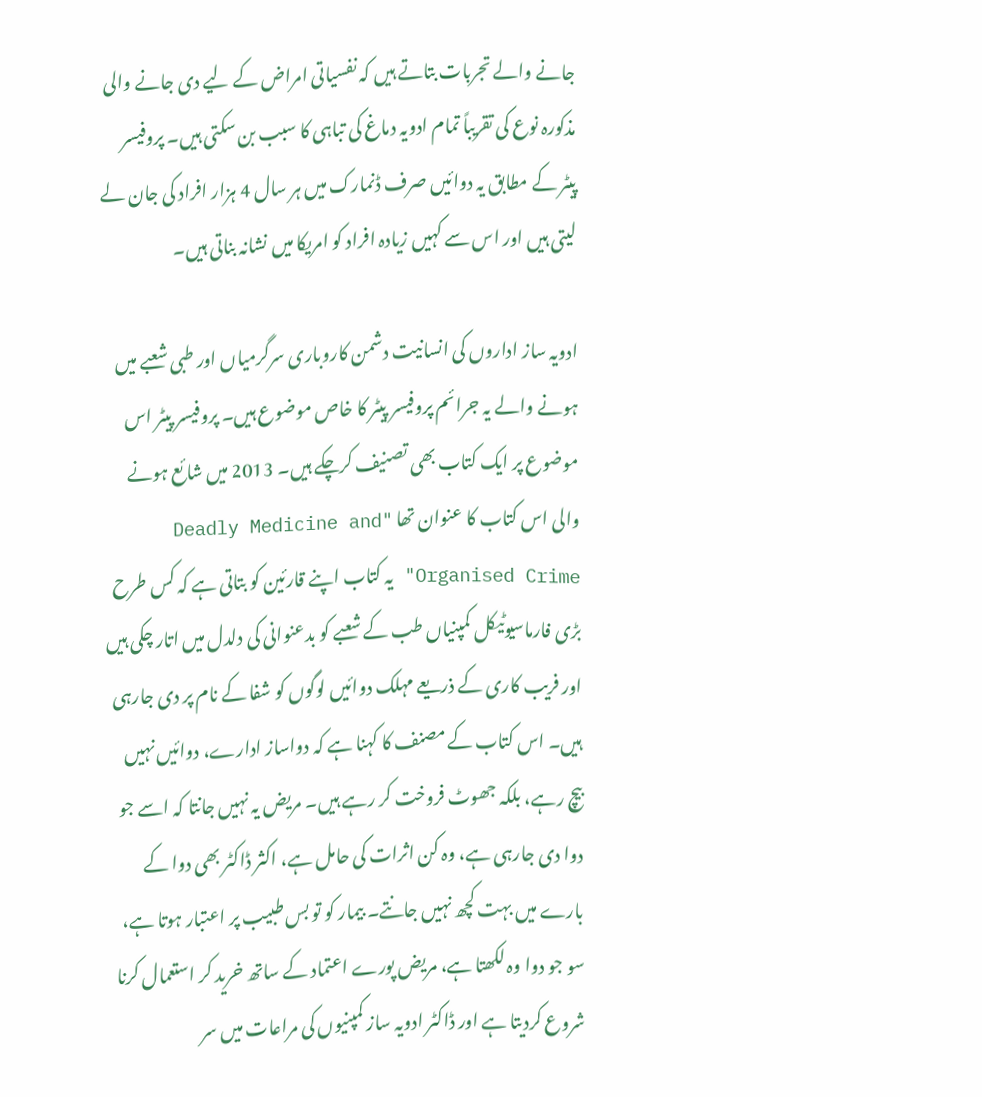جانے والے تجربات بتاتے ہیں کہ نفسیاتی امراض کے لیے دی جانے والی مذکورہ نوع کی تقریباً تمام ادویہ دماغ کی تباہی کا سبب بن سکتی ہیں۔ پروفیسر پیٹر کے مطابق یہ دوائیں صرف ڈنمارک میں ہر سال 4 ہزار افراد کی جان لے لیتی ہیں اور اس سے کہیں زیادہ افراد کو امریکا میں نشانہ بناتی ہیں۔

ادویہ ساز اداروں کی انسانیت دشمن کاروباری سرگرمیاں اور طبی شعبے میں ہونے والے یہ جرائم پروفیسر پیٹر کا خاص موضوع ہیں۔ پروفیسر پیٹر اس موضوع پر ایک کتاب بھی تصنیف کرچکے ہیں۔ 2013 میں شائع ہونے والی اس کتاب کا عنوان تھا "Deadly Medicine and Organised Crime" یہ کتاب اپنے قارئین کو بتاتی ہے کہ کس طرح بڑی فارماسیوٹیکل کمپنیاں طب کے شعبے کو بدعنوانی کی دلدل میں اتار چکی ہیں اور فریب کاری کے ذریعے مہلک دوائیں لوگوں کو شفا کے نام پر دی جارہی ہیں۔ اس کتاب کے مصنف کا کہنا ہے کہ دواساز ادارے، دوائیں نہیں بیچ رہے، بلکہ جھوٹ فروخت کر رہے ہیں۔ مریض یہ نہیں جانتا کہ اسے جو دوا دی جارہی ہے، وہ کن اثرات کی حامل ہے، اکثر ڈاکٹر بھی دوا کے بارے میں بہت کچھ نہیں جانتے۔ بیمار کو تو بس طبیب پر اعتبار ہوتا ہے، سو جو دوا وہ لکھتا ہے، مریض پورے اعتماد کے ساتھ خرید کر استعمال کرنا شروع کردیتا ہے اور ڈاکٹر ادویہ ساز کمپنیوں کی مراعات میں سر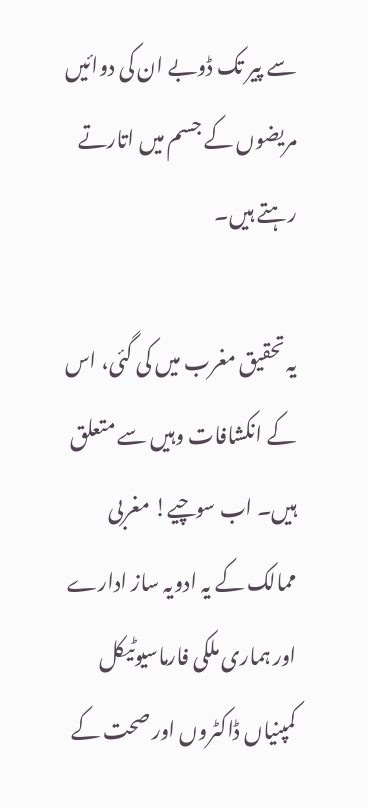سے پیر تک ڈوبے ان کی دوائیں مریضوں کے جسم میں اتارتے رہتے ہیں۔

یہ تحقیق مغرب میں کی گئی، اس کے انکشافات وہیں سے متعلق ہیں۔ اب سوچیے! مغربی ممالک کے یہ ادویہ ساز ادارے اور ہماری ملکی فارماسیوٹیکل کمپنیاں ڈاکٹروں اور صحت کے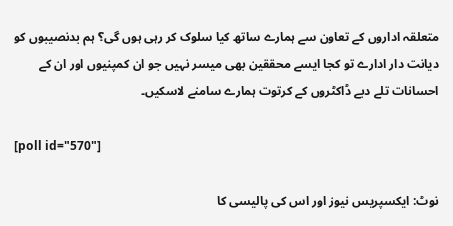متعلقہ اداروں کے تعاون سے ہمارے ساتھ کیا سلوک کر رہی ہوں گی؟ ہم بدنصیبوں کو دیانت دار ادارے تو کجا ایسے محققین بھی میسر نہیں جو ان کمپنیوں اور ان کے احسانات تلے دبے ڈاکٹروں کے کرتوت ہمارے سامنے لاسکیں۔

[poll id="570"]

نوٹ: ایکسپریس نیوز اور اس کی پالیسی کا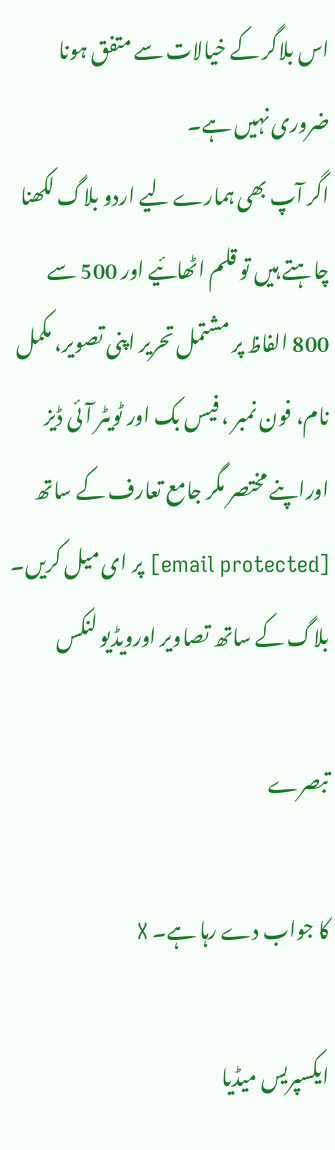اس بلاگر کے خیالات سے متفق ہونا ضروری نہیں ہے۔
اگر آپ بھی ہمارے لیے اردو بلاگ لکھنا چاہتے ہیں تو قلم اٹھائیے اور 500 سے 800 الفاظ پر مشتمل تحریر اپنی تصویر، مکمل نام، فون نمبر ، فیس بک اور ٹویٹر آئی ڈیز اوراپنے مختصر مگر جامع تعارف کے ساتھ [email protected] پر ای میل کریں۔ بلاگ کے ساتھ تصاویر اورویڈیو لنکس

تبصرے

کا جواب دے رہا ہے۔ X

ایکسپریس میڈیا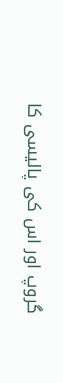گروپ اور اس کی پالیسی کا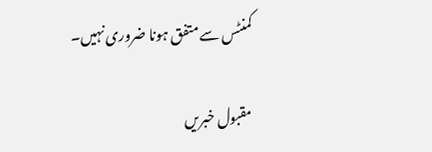کمنٹس سے متفق ہونا ضروری نہیں۔

مقبول خبریں